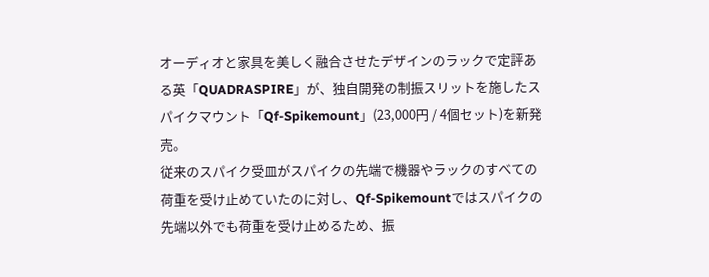オーディオと家具を美しく融合させたデザインのラックで定評ある英「QUADRASPIRE」が、独自開発の制振スリットを施したスパイクマウント「Qf-Spikemount」(23,000円 / 4個セット)を新発売。
従来のスパイク受皿がスパイクの先端で機器やラックのすべての荷重を受け止めていたのに対し、Qf-Spikemountではスパイクの先端以外でも荷重を受け止めるため、振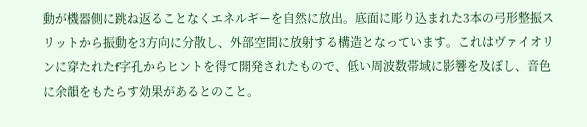動が機器側に跳ね返ることなくエネルギーを自然に放出。底面に彫り込まれた3本の弓形整振スリットから振動を3方向に分散し、外部空間に放射する構造となっています。これはヴァイオリンに穿たれたf字孔からヒントを得て開発されたもので、低い周波数帯域に影響を及ぼし、音色に余韻をもたらす効果があるとのこと。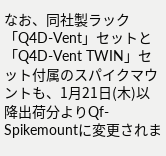なお、同社製ラック「Q4D-Vent」セットと「Q4D-Vent TWIN」セット付属のスパイクマウントも、1月21日(木)以降出荷分よりQf-Spikemountに変更されま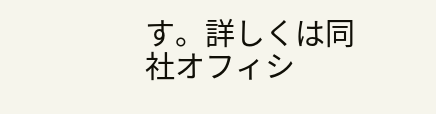す。詳しくは同社オフィシ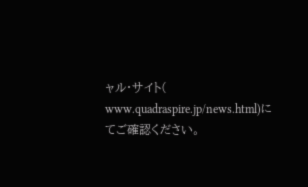ャル・サイト(
www.quadraspire.jp/news.html)にてご確認ください。